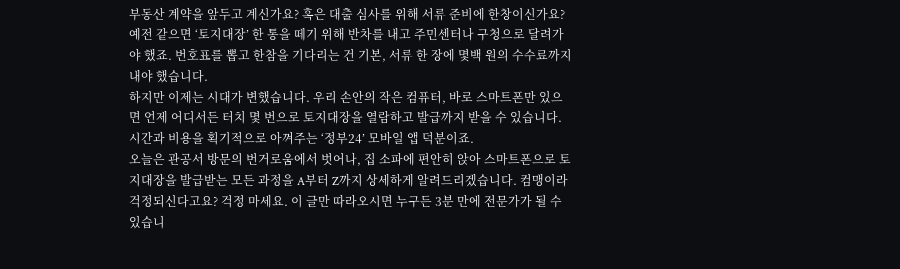부동산 계약을 앞두고 계신가요? 혹은 대출 심사를 위해 서류 준비에 한창이신가요? 예전 같으면 ‘토지대장’ 한 통을 떼기 위해 반차를 내고 주민센터나 구청으로 달려가야 했죠. 번호표를 뽑고 한참을 기다리는 건 기본, 서류 한 장에 몇백 원의 수수료까지 내야 했습니다.
하지만 이제는 시대가 변했습니다. 우리 손안의 작은 컴퓨터, 바로 스마트폰만 있으면 언제 어디서든 터치 몇 번으로 토지대장을 열람하고 발급까지 받을 수 있습니다. 시간과 비용을 획기적으로 아껴주는 ‘정부24’ 모바일 앱 덕분이죠.
오늘은 관공서 방문의 번거로움에서 벗어나, 집 소파에 편안히 앉아 스마트폰으로 토지대장을 발급받는 모든 과정을 A부터 Z까지 상세하게 알려드리겠습니다. 컴맹이라 걱정되신다고요? 걱정 마세요. 이 글만 따라오시면 누구든 3분 만에 전문가가 될 수 있습니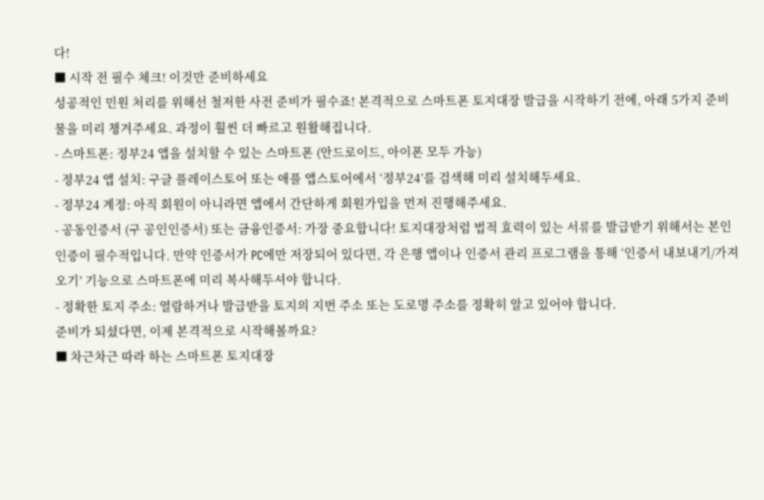다!
■ 시작 전 필수 체크! 이것만 준비하세요
성공적인 민원 처리를 위해선 철저한 사전 준비가 필수죠! 본격적으로 스마트폰 토지대장 발급을 시작하기 전에, 아래 5가지 준비물을 미리 챙겨주세요. 과정이 훨씬 더 빠르고 원활해집니다.
- 스마트폰: 정부24 앱을 설치할 수 있는 스마트폰 (안드로이드, 아이폰 모두 가능)
- 정부24 앱 설치: 구글 플레이스토어 또는 애플 앱스토어에서 ‘정부24’를 검색해 미리 설치해두세요.
- 정부24 계정: 아직 회원이 아니라면 앱에서 간단하게 회원가입을 먼저 진행해주세요.
- 공동인증서 (구 공인인증서) 또는 금융인증서: 가장 중요합니다! 토지대장처럼 법적 효력이 있는 서류를 발급받기 위해서는 본인 인증이 필수적입니다. 만약 인증서가 PC에만 저장되어 있다면, 각 은행 앱이나 인증서 관리 프로그램을 통해 ‘인증서 내보내기/가져오기’ 기능으로 스마트폰에 미리 복사해두셔야 합니다.
- 정확한 토지 주소: 열람하거나 발급받을 토지의 지번 주소 또는 도로명 주소를 정확히 알고 있어야 합니다.
준비가 되셨다면, 이제 본격적으로 시작해볼까요?
■ 차근차근 따라 하는 스마트폰 토지대장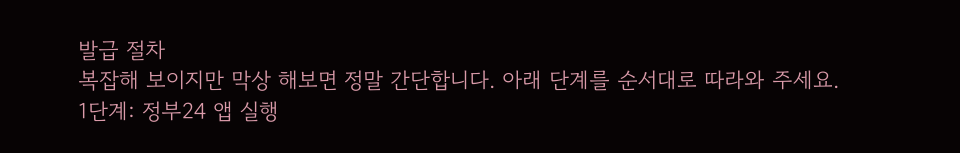발급 절차
복잡해 보이지만 막상 해보면 정말 간단합니다. 아래 단계를 순서대로 따라와 주세요.
1단계: 정부24 앱 실행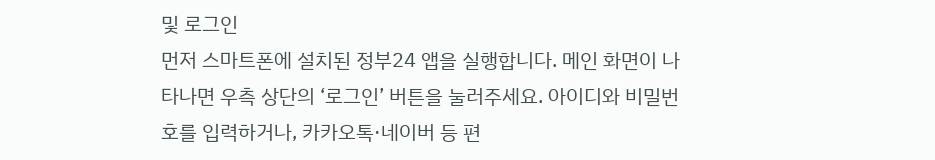및 로그인
먼저 스마트폰에 설치된 정부24 앱을 실행합니다. 메인 화면이 나타나면 우측 상단의 ‘로그인’ 버튼을 눌러주세요. 아이디와 비밀번호를 입력하거나, 카카오톡·네이버 등 편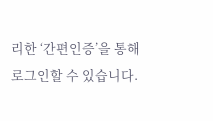리한 ‘간편인증’을 통해 로그인할 수 있습니다.